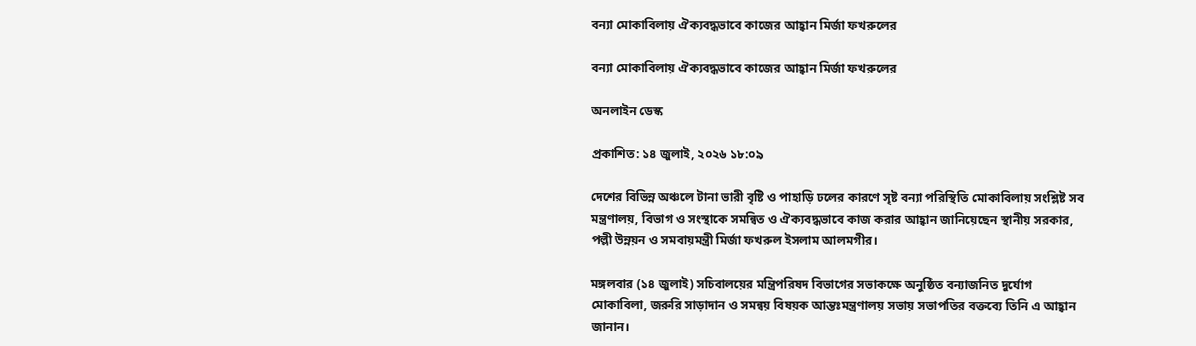বন্যা মোকাবিলায় ঐক্যবদ্ধভাবে কাজের আহ্বান মির্জা ফখরুলের

বন্যা মোকাবিলায় ঐক্যবদ্ধভাবে কাজের আহ্বান মির্জা ফখরুলের

অনলাইন ডেস্ক

প্রকাশিত: ১৪ জুলাই, ২০২৬ ১৮:০৯

দেশের বিভিন্ন অঞ্চলে টানা ভারী বৃষ্টি ও পাহাড়ি ঢলের কারণে সৃষ্ট বন্যা পরিস্থিতি মোকাবিলায় সংশ্লিষ্ট সব মন্ত্রণালয়, বিভাগ ও সংস্থাকে সমন্বিত ও ঐক্যবদ্ধভাবে কাজ করার আহ্বান জানিয়েছেন স্থানীয় সরকার, পল্লী উন্নয়ন ও সমবায়মন্ত্রী মির্জা ফখরুল ইসলাম আলমগীর।

মঙ্গলবার (১৪ জুলাই) সচিবালয়ের মন্ত্রিপরিষদ বিভাগের সভাকক্ষে অনুষ্ঠিত বন্যাজনিত দুর্যোগ মোকাবিলা, জরুরি সাড়াদান ও সমন্বয় বিষয়ক আন্তঃমন্ত্রণালয় সভায় সভাপতির বক্তব্যে তিনি এ আহ্বান জানান।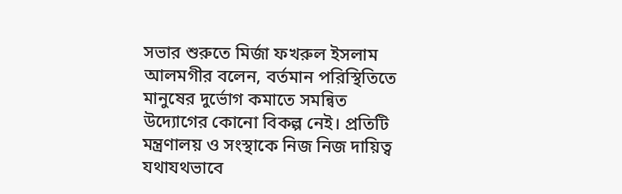সভার শুরুতে মির্জা ফখরুল ইসলাম আলমগীর বলেন, বর্তমান পরিস্থিতিতে মানুষের দুর্ভোগ কমাতে সমন্বিত উদ্যোগের কোনো বিকল্প নেই। প্রতিটি মন্ত্রণালয় ও সংস্থাকে নিজ নিজ দায়িত্ব যথাযথভাবে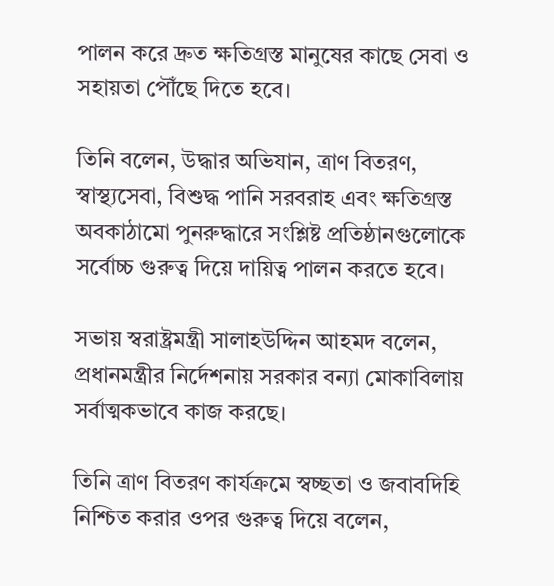পালন করে দ্রুত ক্ষতিগ্রস্ত মানুষের কাছে সেবা ও সহায়তা পৌঁছে দিতে হবে।

তিনি বলেন, উদ্ধার অভিযান, ত্রাণ বিতরণ, স্বাস্থ্যসেবা, বিশুদ্ধ পানি সরবরাহ এবং ক্ষতিগ্রস্ত অবকাঠামো পুনরুদ্ধারে সংশ্লিষ্ট প্রতিষ্ঠানগুলোকে সর্বোচ্চ গুরুত্ব দিয়ে দায়িত্ব পালন করতে হবে।

সভায় স্বরাষ্ট্রমন্ত্রী সালাহউদ্দিন আহমদ বলেন, প্রধানমন্ত্রীর নির্দেশনায় সরকার বন্যা মোকাবিলায় সর্বাত্মকভাবে কাজ করছে।

তিনি ত্রাণ বিতরণ কার্যক্রমে স্বচ্ছতা ও জবাবদিহি নিশ্চিত করার ওপর গুরুত্ব দিয়ে বলেন,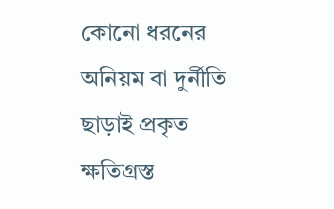কোনো ধরনের অনিয়ম বা দুর্নীতি ছাড়াই প্রকৃত ক্ষতিগ্রস্ত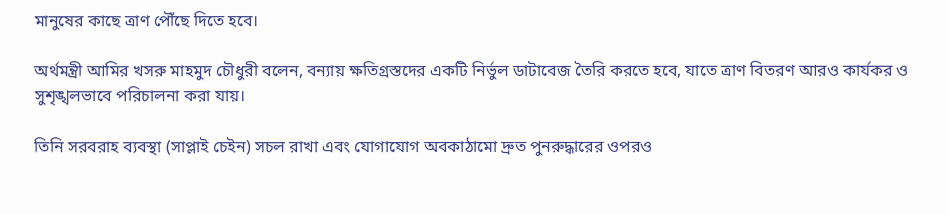মানুষের কাছে ত্রাণ পৌঁছে দিতে হবে।

অর্থমন্ত্রী আমির খসরু মাহমুদ চৌধুরী বলেন, বন্যায় ক্ষতিগ্রস্তদের একটি নির্ভুল ডাটাবেজ তৈরি করতে হবে, যাতে ত্রাণ বিতরণ আরও কার্যকর ও সুশৃঙ্খলভাবে পরিচালনা করা যায়।

তিনি সরবরাহ ব্যবস্থা (সাপ্লাই চেইন) সচল রাখা এবং যোগাযোগ অবকাঠামো দ্রুত পুনরুদ্ধারের ওপরও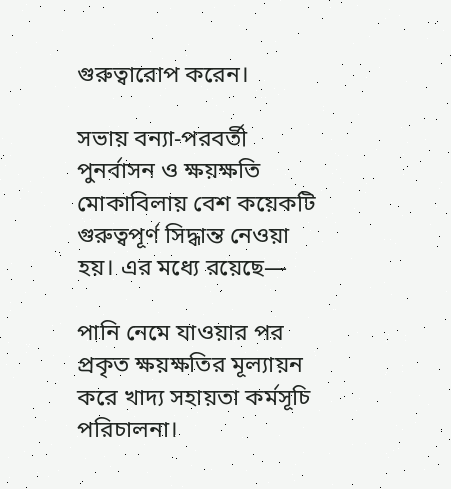গুরুত্বারোপ করেন।

সভায় বন্যা-পরবর্তী পুনর্বাসন ও ক্ষয়ক্ষতি মোকাবিলায় বেশ কয়েকটি গুরুত্বপূর্ণ সিদ্ধান্ত নেওয়া হয়। এর মধ্যে রয়েছে—

পানি নেমে যাওয়ার পর প্রকৃত ক্ষয়ক্ষতির মূল্যায়ন করে খাদ্য সহায়তা কর্মসূচি পরিচালনা।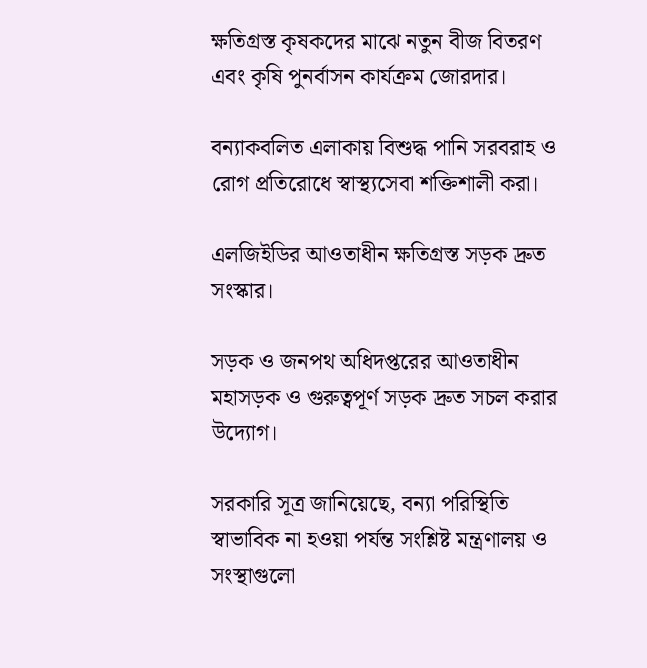ক্ষতিগ্রস্ত কৃষকদের মাঝে নতুন বীজ বিতরণ এবং কৃষি পুনর্বাসন কার্যক্রম জোরদার।

বন্যাকবলিত এলাকায় বিশুদ্ধ পানি সরবরাহ ও রোগ প্রতিরোধে স্বাস্থ্যসেবা শক্তিশালী করা।

এলজিইডির আওতাধীন ক্ষতিগ্রস্ত সড়ক দ্রুত সংস্কার।

সড়ক ও জনপথ অধিদপ্তরের আওতাধীন মহাসড়ক ও গুরুত্বপূর্ণ সড়ক দ্রুত সচল করার উদ্যোগ।

সরকারি সূত্র জানিয়েছে, বন্যা পরিস্থিতি স্বাভাবিক না হওয়া পর্যন্ত সংশ্লিষ্ট মন্ত্রণালয় ও সংস্থাগুলো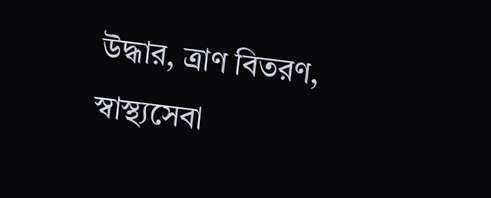উদ্ধার, ত্রাণ বিতরণ, স্বাস্থ্যসেবা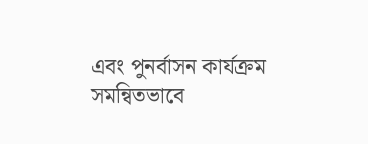এবং পুনর্বাসন কার্যক্রম সমন্বিতভাবে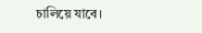চালিয়ে যাবে।